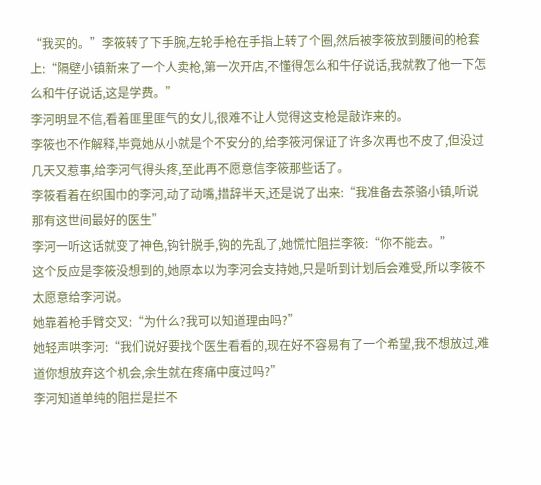“我买的。”李筱转了下手腕,左轮手枪在手指上转了个圈,然后被李筱放到腰间的枪套上:“隔壁小镇新来了一个人卖枪,第一次开店,不懂得怎么和牛仔说话,我就教了他一下怎么和牛仔说话,这是学费。”
李河明显不信,看着匪里匪气的女儿,很难不让人觉得这支枪是敲诈来的。
李筱也不作解释,毕竟她从小就是个不安分的,给李筱河保证了许多次再也不皮了,但没过几天又惹事,给李河气得头疼,至此再不愿意信李筱那些话了。
李筱看着在织围巾的李河,动了动嘴,措辞半天,还是说了出来:“我准备去茶骆小镇,听说那有这世间最好的医生”
李河一听这话就变了神色,钩针脱手,钩的先乱了,她慌忙阻拦李筱:“你不能去。”
这个反应是李筱没想到的,她原本以为李河会支持她,只是听到计划后会难受,所以李筱不太愿意给李河说。
她靠着枪手臂交叉:“为什么?我可以知道理由吗?”
她轻声哄李河:“我们说好要找个医生看看的,现在好不容易有了一个希望,我不想放过,难道你想放弃这个机会,余生就在疼痛中度过吗?”
李河知道单纯的阻拦是拦不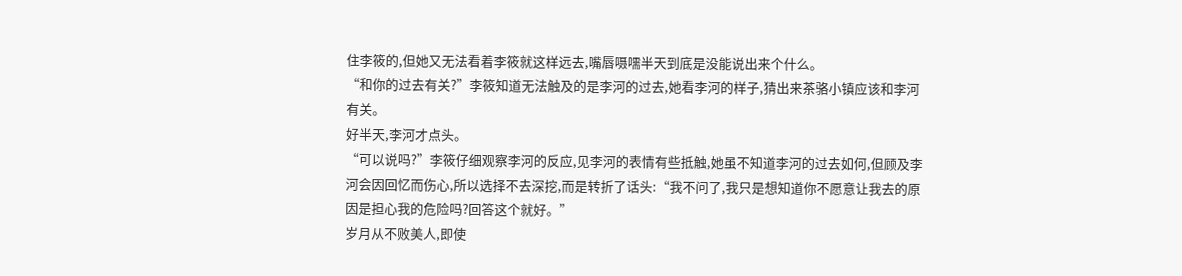住李筱的,但她又无法看着李筱就这样远去,嘴唇嗫嚅半天到底是没能说出来个什么。
“和你的过去有关?”李筱知道无法触及的是李河的过去,她看李河的样子,猜出来茶骆小镇应该和李河有关。
好半天,李河才点头。
“可以说吗?”李筱仔细观察李河的反应,见李河的表情有些抵触,她虽不知道李河的过去如何,但顾及李河会因回忆而伤心,所以选择不去深挖,而是转折了话头:“我不问了,我只是想知道你不愿意让我去的原因是担心我的危险吗?回答这个就好。”
岁月从不败美人,即使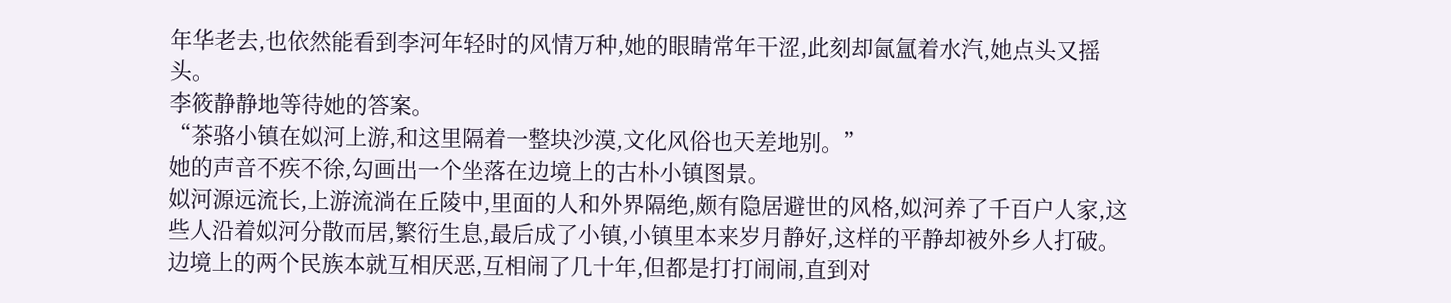年华老去,也依然能看到李河年轻时的风情万种,她的眼睛常年干涩,此刻却氤氲着水汽,她点头又摇头。
李筱静静地等待她的答案。
“茶骆小镇在姒河上游,和这里隔着一整块沙漠,文化风俗也天差地别。”
她的声音不疾不徐,勾画出一个坐落在边境上的古朴小镇图景。
姒河源远流长,上游流淌在丘陵中,里面的人和外界隔绝,颇有隐居避世的风格,姒河养了千百户人家,这些人沿着姒河分散而居,繁衍生息,最后成了小镇,小镇里本来岁月静好,这样的平静却被外乡人打破。
边境上的两个民族本就互相厌恶,互相闹了几十年,但都是打打闹闹,直到对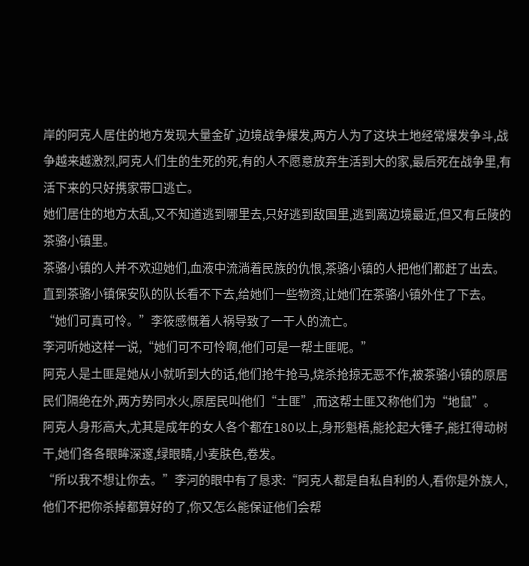岸的阿克人居住的地方发现大量金矿,边境战争爆发,两方人为了这块土地经常爆发争斗,战争越来越激烈,阿克人们生的生死的死,有的人不愿意放弃生活到大的家,最后死在战争里,有活下来的只好携家带口逃亡。
她们居住的地方太乱,又不知道逃到哪里去,只好逃到敌国里,逃到离边境最近,但又有丘陵的茶骆小镇里。
茶骆小镇的人并不欢迎她们,血液中流淌着民族的仇恨,茶骆小镇的人把他们都赶了出去。
直到茶骆小镇保安队的队长看不下去,给她们一些物资,让她们在茶骆小镇外住了下去。
“她们可真可怜。”李筱感慨着人祸导致了一干人的流亡。
李河听她这样一说,“她们可不可怜啊,他们可是一帮土匪呢。”
阿克人是土匪是她从小就听到大的话,他们抢牛抢马,烧杀抢掠无恶不作,被茶骆小镇的原居民们隔绝在外,两方势同水火,原居民叫他们“土匪”,而这帮土匪又称他们为“地鼠”。
阿克人身形高大,尤其是成年的女人各个都在180以上,身形魁梧,能抡起大锤子,能扛得动树干,她们各各眼眸深邃,绿眼睛,小麦肤色,卷发。
“所以我不想让你去。”李河的眼中有了恳求:“阿克人都是自私自利的人,看你是外族人,他们不把你杀掉都算好的了,你又怎么能保证他们会帮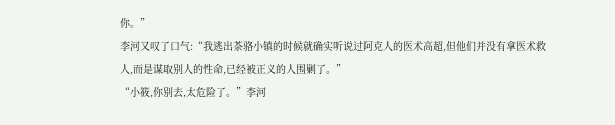你。”
李河又叹了口气:“我逃出茶骆小镇的时候就确实听说过阿克人的医术高超,但他们并没有拿医术救人,而是谋取别人的性命,已经被正义的人围剿了。”
“小筱,你别去,太危险了。”李河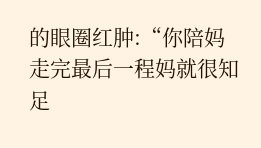的眼圈红肿:“你陪妈走完最后一程妈就很知足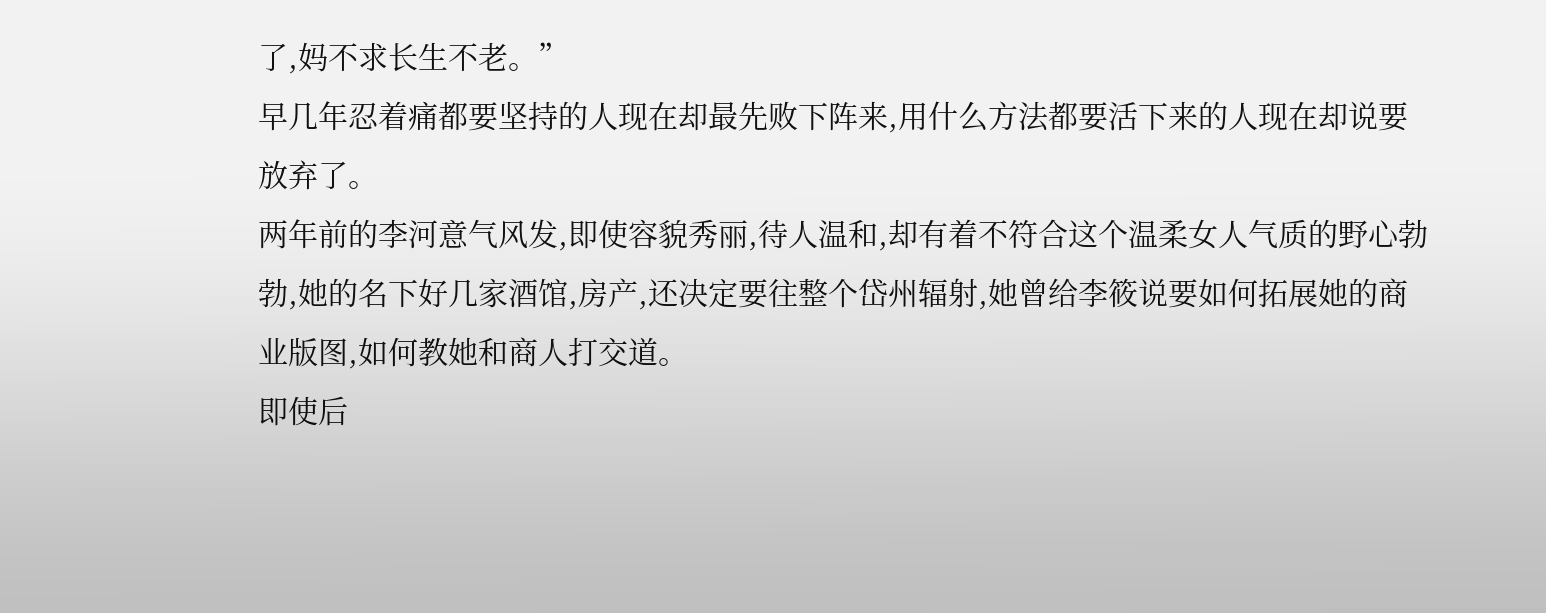了,妈不求长生不老。”
早几年忍着痛都要坚持的人现在却最先败下阵来,用什么方法都要活下来的人现在却说要放弃了。
两年前的李河意气风发,即使容貌秀丽,待人温和,却有着不符合这个温柔女人气质的野心勃勃,她的名下好几家酒馆,房产,还决定要往整个岱州辐射,她曾给李筱说要如何拓展她的商业版图,如何教她和商人打交道。
即使后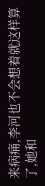来病痛,李河也不会想着就这样算了,她和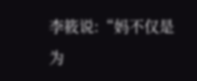李筱说:“妈不仅是为